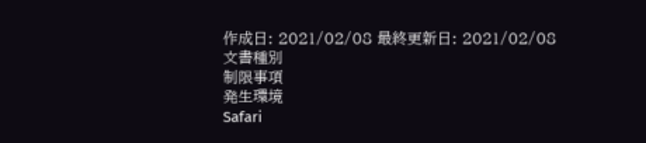作成日: 2021/02/08 最終更新日: 2021/02/08
文書種別
制限事項
発生環境
Safari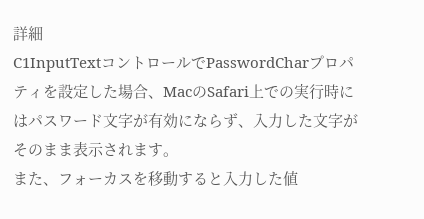詳細
C1InputTextコントロールでPasswordCharプロパティを設定した場合、MacのSafari上での実行時にはパスワード文字が有効にならず、入力した文字がそのまま表示されます。
また、フォーカスを移動すると入力した値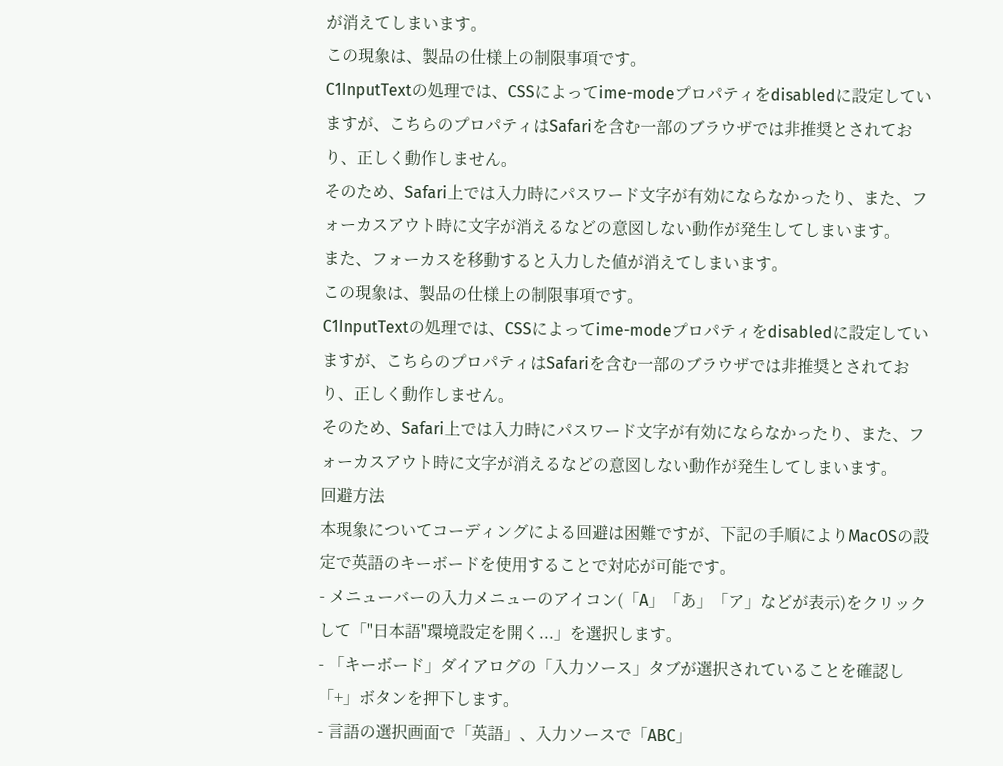が消えてしまいます。
この現象は、製品の仕様上の制限事項です。
C1InputTextの処理では、CSSによってime-modeプロパティをdisabledに設定していますが、こちらのプロパティはSafariを含む一部のブラウザでは非推奨とされており、正しく動作しません。
そのため、Safari上では入力時にパスワード文字が有効にならなかったり、また、フォーカスアウト時に文字が消えるなどの意図しない動作が発生してしまいます。
また、フォーカスを移動すると入力した値が消えてしまいます。
この現象は、製品の仕様上の制限事項です。
C1InputTextの処理では、CSSによってime-modeプロパティをdisabledに設定していますが、こちらのプロパティはSafariを含む一部のブラウザでは非推奨とされており、正しく動作しません。
そのため、Safari上では入力時にパスワード文字が有効にならなかったり、また、フォーカスアウト時に文字が消えるなどの意図しない動作が発生してしまいます。
回避方法
本現象についてコーディングによる回避は困難ですが、下記の手順によりMacOSの設定で英語のキーボードを使用することで対応が可能です。
- メニューバーの入力メニューのアイコン(「A」「あ」「ア」などが表示)をクリックして「"日本語"環境設定を開く...」を選択します。
- 「キーボード」ダイアログの「入力ソース」タブが選択されていることを確認し「+」ボタンを押下します。
- 言語の選択画面で「英語」、入力ソースで「ABC」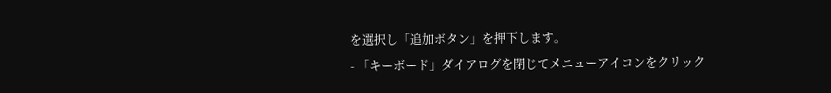を選択し「追加ボタン」を押下します。
- 「キーボード」ダイアログを閉じてメニューアイコンをクリック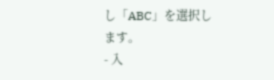し「ABC」を選択します。
- 入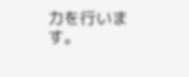力を行います。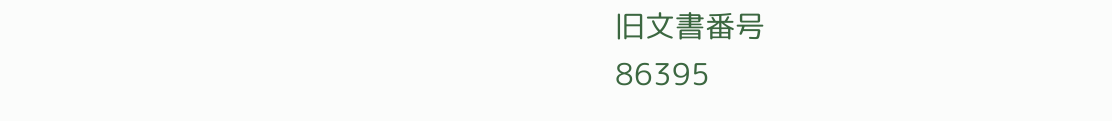旧文書番号
86395